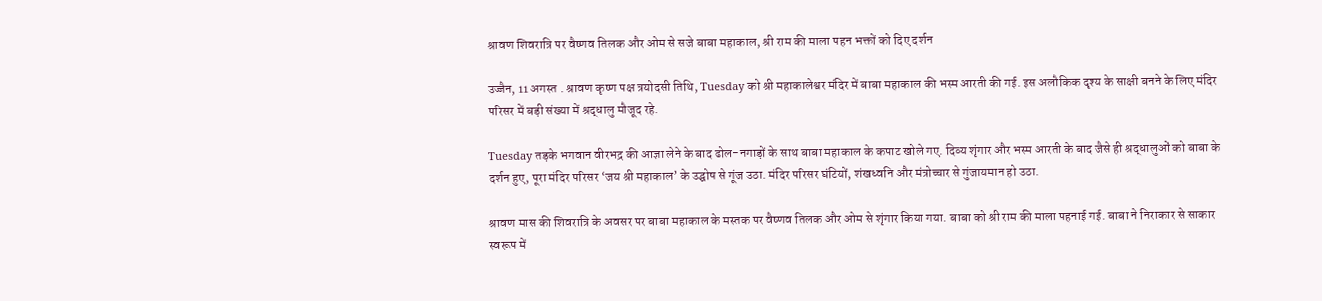श्रावण शिवरात्रि पर वैष्णव तिलक और ओम से सजे बाबा महाकाल, श्री राम की माला पहन भक्तों को दिए दर्शन

उज्जैन, 11 अगस्त . श्रावण कृष्ण पक्ष त्रयोदसी तिथि, Tuesday को श्री महाकालेश्वर मंदिर में बाबा महाकाल की भस्म आरती की गई. इस अलौकिक दृश्य के साक्षी बनने के लिए मंदिर परिसर में बड़ी संख्या में श्रद्धालु मौजूद रहे.

Tuesday तड़के भगवान वीरभद्र की आज्ञा लेने के बाद ढोल-नगाड़ों के साथ बाबा महाकाल के कपाट खोले गए. दिव्य शृंगार और भस्म आरती के बाद जैसे ही श्रद्धालुओं को बाबा के दर्शन हुए, पूरा मंदिर परिसर ‘जय श्री महाकाल’ के उद्घोष से गूंज उठा. मंदिर परिसर घंटियों, शंखध्वनि और मंत्रोच्चार से गुंजायमान हो उठा.

श्रावण मास की शिवरात्रि के अवसर पर बाबा महाकाल के मस्तक पर वैष्णव तिलक और ओम से शृंगार किया गया. बाबा को श्री राम की माला पहनाई गई. बाबा ने निराकार से साकार स्वरूप में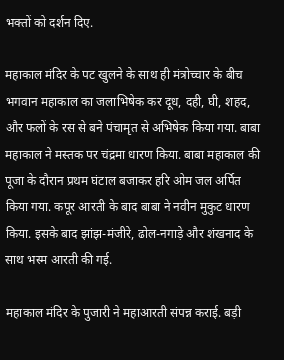भक्तों को दर्शन दिए.

महाकाल मंदिर के पट खुलने के साथ ही मंत्रोच्चार के बीच भगवान महाकाल का जलाभिषेक कर दूध, दही, घी, शहद, और फलों के रस से बने पंचामृत से अभिषेक किया गया. बाबा महाकाल ने मस्तक पर चंद्रमा धारण किया. बाबा महाकाल की पूजा के दौरान प्रथम घंटाल बजाकर हरि ओम जल अर्पित किया गया. कपूर आरती के बाद बाबा ने नवीन मुकुट धारण किया. इसके बाद झांझ-मंजीरे, ढोल-नगाड़े और शंखनाद के साथ भस्म आरती की गई.

महाकाल मंदिर के पुजारी ने महाआरती संपन्न कराई. बड़ी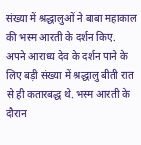संख्या में श्रद्धालुओं ने बाबा महाकाल की भस्म आरती के दर्शन किए. अपने आराध्य देव के दर्शन पाने के लिए बड़ी संख्या में श्रद्धालु बीती रात से ही कतारबद्ध थे. भस्म आरती के दौरान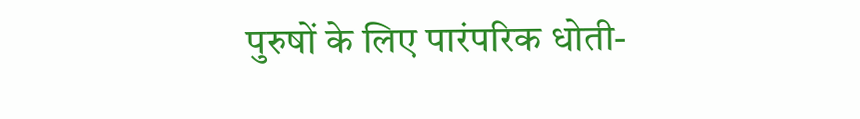पुरुषों के लिए पारंपरिक धोती-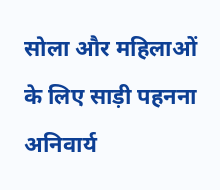सोला और महिलाओं के लिए साड़ी पहनना अनिवार्य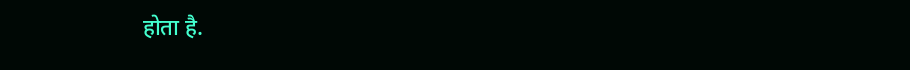होता है.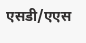एसडी/एएस